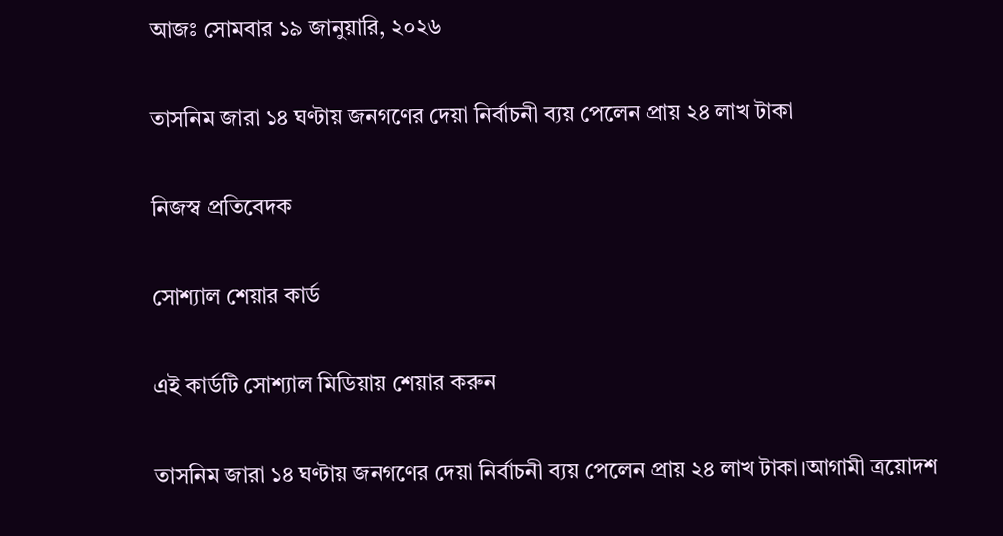আজঃ সোমবার ১৯ জানুয়ারি, ২০২৬

তাসনিম জারা ১৪ ঘণ্টায় জনগণের দেয়া নির্বাচনী ব্যয় পেলেন প্রায় ২৪ লাখ টাকা

নিজস্ব প্রতিবেদক

সোশ্যাল শেয়ার কার্ড

এই কার্ডটি সোশ্যাল মিডিয়ায় শেয়ার করুন

তাসনিম জারা ১৪ ঘণ্টায় জনগণের দেয়া নির্বাচনী ব্যয় পেলেন প্রায় ২৪ লাখ টাকা।আগামী ত্রয়োদশ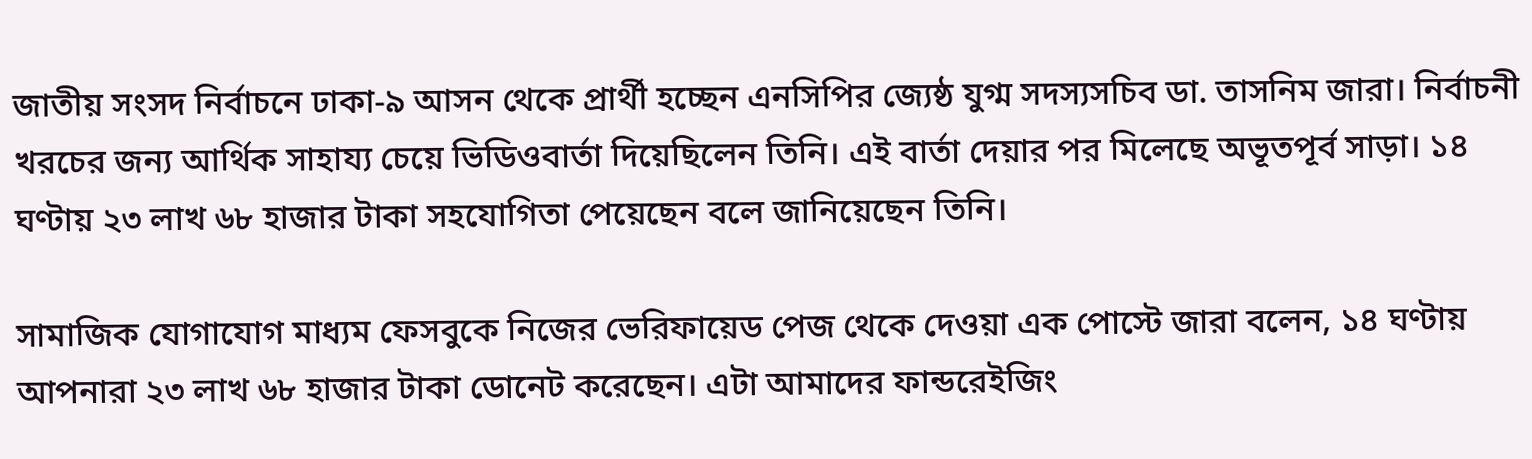জাতীয় সংসদ নির্বাচনে ঢাকা-৯ আসন থেকে প্রার্থী হচ্ছেন এনসিপির জ্যেষ্ঠ যুগ্ম সদস্যসচিব ডা. তাসনিম জারা। নির্বাচনী খরচের জন্য আর্থিক সাহায্য চেয়ে ভিডিওবার্তা দিয়েছিলেন তিনি। এই বার্তা দেয়ার পর মিলেছে অভূতপূর্ব সাড়া। ১৪ ঘণ্টায় ২৩ লাখ ৬৮ হাজার টাকা সহযোগিতা পেয়েছেন বলে জানিয়েছেন তিনি।

সামাজিক যোগাযোগ মাধ্যম ফেসবুকে নিজের ভেরিফায়েড পেজ থেকে দেওয়া এক পোস্টে জারা বলেন, ১৪ ঘণ্টায় আপনারা ২৩ লাখ ৬৮ হাজার টাকা ডোনেট করেছেন। এটা আমাদের ফান্ডরেইজিং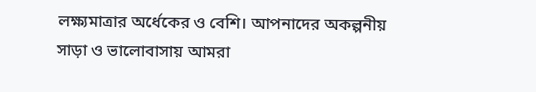লক্ষ্যমাত্রার অর্ধেকের ও বেশি। আপনাদের অকল্পনীয় সাড়া ও ভালোবাসায় আমরা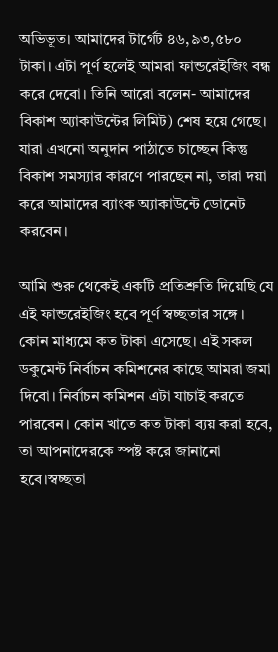অভিভূত। আমাদের টার্গেট ৪৬,৯৩,৫৮০ টাকা। এটা পূর্ণ হলেই আমরা ফান্ডরেইজিং বন্ধ করে দেবো। তিনি আরো বলেন- আমাদের বিকাশ অ্যাকাউন্টের লিমিট) শেষ হয়ে গেছে। যারা এখনো অনুদান পাঠাতে চাচ্ছেন কিন্তু বিকাশ সমস্যার কারণে পারছেন না, তারা দয়া করে আমাদের ব্যাংক অ্যাকাউন্টে ডোনেট করবেন।

আমি শুরু থেকেই একটি প্রতিশ্রুতি দিয়েছি যে এই ফান্ডরেইজিং হবে পূর্ণ স্বচ্ছতার সঙ্গে । কোন মাধ্যমে কত টাকা এসেছে। এই সকল ডকুমেন্ট নির্বাচন কমিশনের কাছে আমরা জমা দিবো। নির্বাচন কমিশন এটা যাচাই করতে পারবেন। কোন খাতে কত টাকা ব্যয় করা হবে, তা আপনাদেরকে স্পষ্ট করে জানানো হবে।স্বচ্ছতা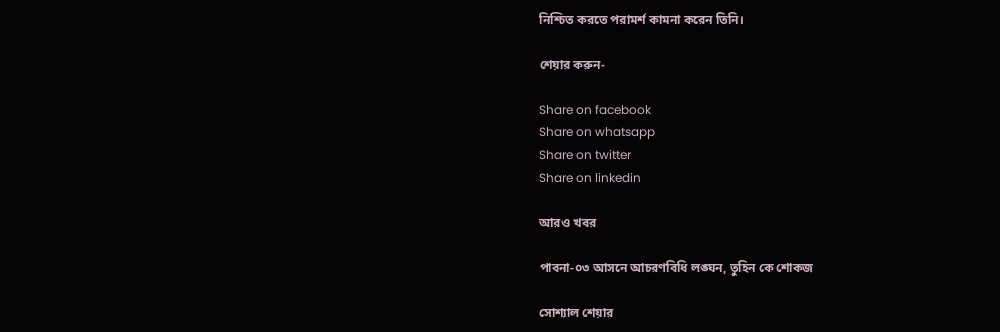নিশ্চিত করতে পরামর্শ কামনা করেন তিনি।

শেয়ার করুন-

Share on facebook
Share on whatsapp
Share on twitter
Share on linkedin

আরও খবর

পাবনা-০৩ আসনে আচরণবিধি লঙ্ঘন, তুহিন কে শোকজ

সোশ্যাল শেয়ার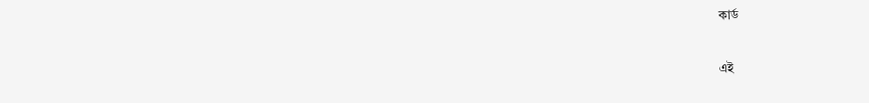কার্ড

এই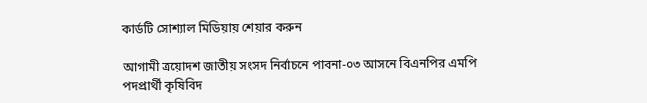কার্ডটি সোশ্যাল মিডিয়ায় শেয়ার করুন

আগামী ত্রয়োদশ জাতীয় সংসদ নির্বাচনে পাবনা-০৩ আসনে বিএনপির এমপি পদপ্রার্থী কৃষিবিদ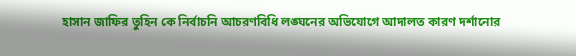হাসান জাফির তুহিন কে নির্বাচনি আচরণবিধি লঙ্ঘনের অভিযোগে আদালত কারণ দর্শানোর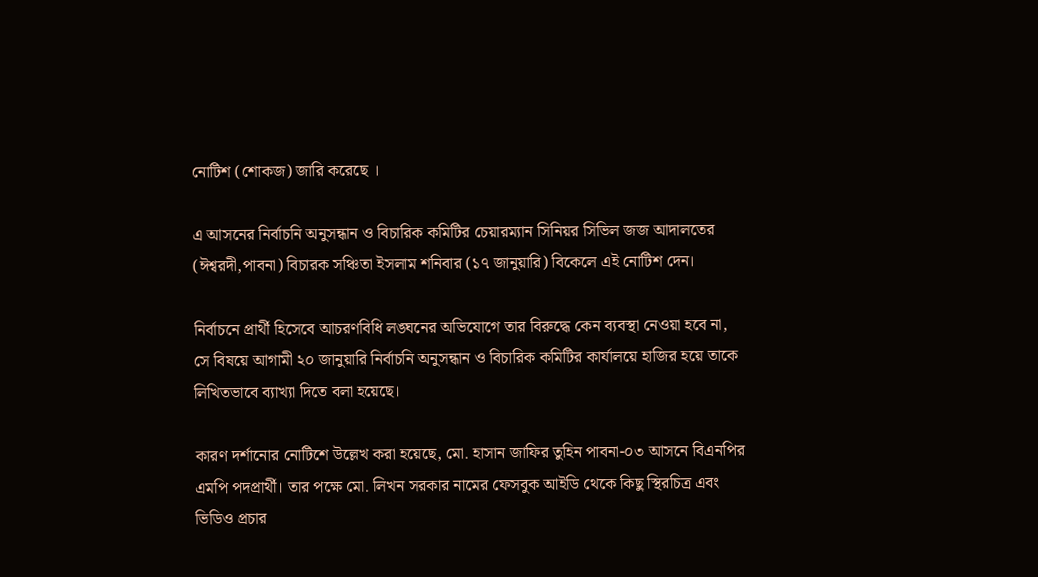নোটিশ (শোকজ) জারি করেছে ।

এ আসনের নির্বাচনি অনুসন্ধান ও বিচারিক কমিটির চেয়ারম্যান সিনিয়র সিভিল জজ আদালতের (ঈশ্বরদী,পাবনা) বিচারক সঞ্চিতা ইসলাম শনিবার (১৭ জানুয়ারি) বিকেলে এই নোটিশ দেন।

নির্বাচনে প্রার্থী হিসেবে আচরণবিধি লঙ্ঘনের অভিযোগে তার বিরুদ্ধে কেন ব্যবস্থা নেওয়া হবে না, সে বিষয়ে আগামী ২০ জানুয়ারি নির্বাচনি অনুসন্ধান ও বিচারিক কমিটির কার্যালয়ে হাজির হয়ে তাকে লিখিতভাবে ব্যাখ্যা দিতে বলা হয়েছে।

কারণ দর্শানোর নোটিশে উল্লেখ করা হয়েছে, মো. হাসান জাফির তুহিন পাবনা-০৩ আসনে বিএনপির এমপি পদপ্রার্থী। তার পক্ষে মো. লিখন সরকার নামের ফেসবুক আইডি থেকে কিছু স্থিরচিত্র এবং ভিডিও প্রচার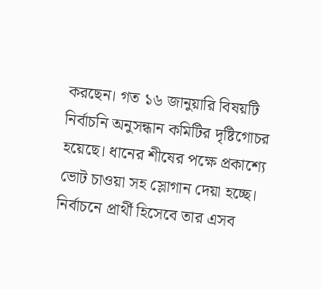করছেন। গত ১৬ জানুয়ারি বিষয়টি নির্বাচনি অনুসন্ধান কমিটির দৃষ্টিগোচর হয়েছে। ধানের শীষের পক্ষে প্রকাশ্যে ভোট চাওয়া সহ স্লোগান দেয়া হচ্ছে। নির্বাচনে প্রার্থী হিসেবে তার এসব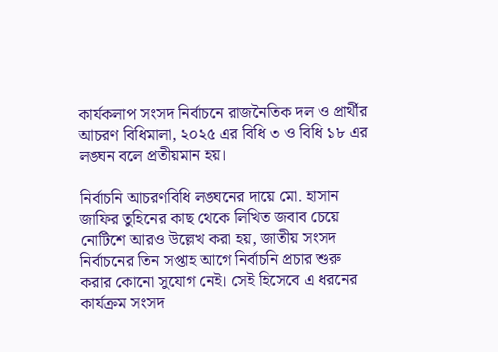কার্যকলাপ সংসদ নির্বাচনে রাজনৈতিক দল ও প্রার্থীর আচরণ বিধিমালা, ২০২৫ এর বিধি ৩ ও বিধি ১৮ এর লঙ্ঘন বলে প্রতীয়মান হয়।

নির্বাচনি আচরণবিধি লঙ্ঘনের দায়ে মো. হাসান জাফির তুহিনের কাছ থেকে লিখিত জবাব চেয়ে নোটিশে আরও উল্লেখ করা হয়, জাতীয় সংসদ নির্বাচনের তিন সপ্তাহ আগে নির্বাচনি প্রচার শুরু করার কোনো সুযোগ নেই। সেই হিসেবে এ ধরনের কার্যক্রম সংসদ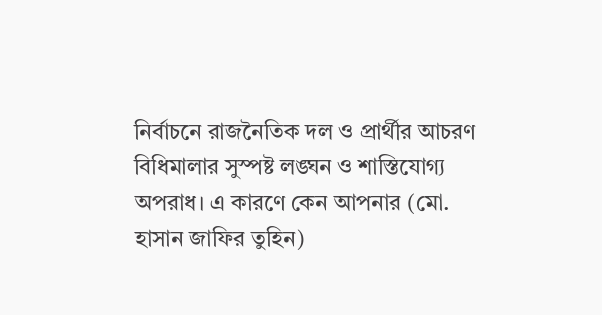নির্বাচনে রাজনৈতিক দল ও প্রার্থীর আচরণ বিধিমালার সুস্পষ্ট লঙ্ঘন ও শাস্তিযোগ্য অপরাধ। এ কারণে কেন আপনার (মো. হাসান জাফির তুহিন)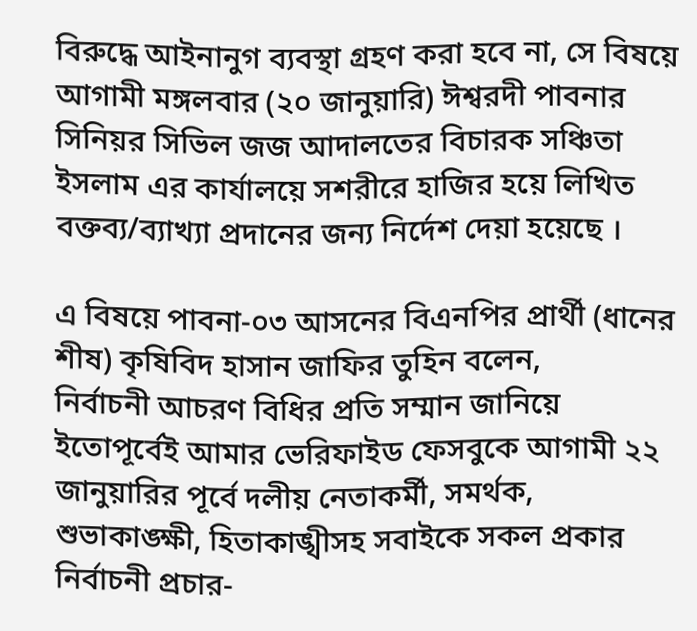বিরুদ্ধে আইনানুগ ব্যবস্থা গ্রহণ করা হবে না, সে বিষয়ে আগামী মঙ্গলবার (২০ জানুয়ারি) ঈশ্বরদী পাবনার সিনিয়র সিভিল জজ আদালতের বিচারক সঞ্চিতা ইসলাম এর কার্যালয়ে সশরীরে হাজির হয়ে লিখিত বক্তব্য/ব্যাখ্যা প্রদানের জন্য নির্দেশ দেয়া হয়েছে ।

এ বিষয়ে পাবনা-০৩ আসনের বিএনপির প্রার্থী (ধানের শীষ) কৃষিবিদ হাসান জাফির তুহিন বলেন,
নির্বাচনী আচরণ বিধির প্রতি সম্মান জানিয়ে ইতোপূর্বেই আমার ভেরিফাইড ফেসবুকে আগামী ২২ জানুয়ারির পূর্বে দলীয় নেতাকর্মী, সমর্থক, শুভাকাঙ্ক্ষী, হিতাকাঙ্খীসহ সবাইকে সকল প্রকার নির্বাচনী প্রচার-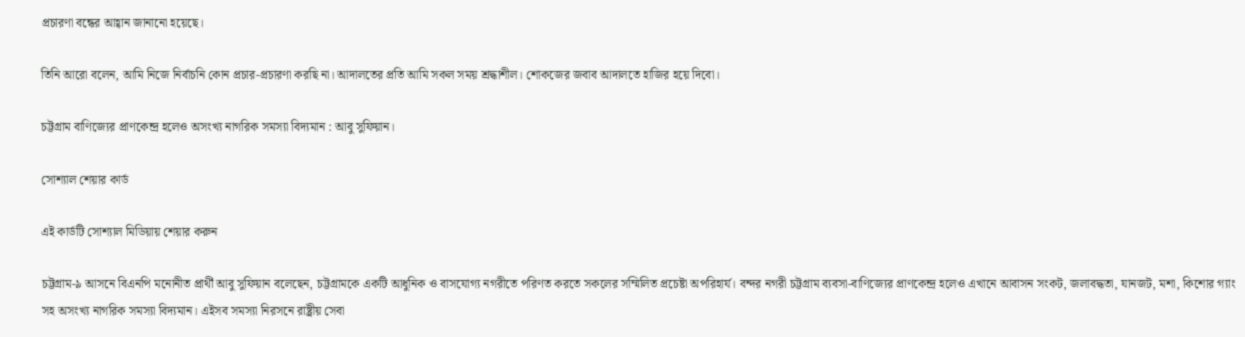প্রচারণা বন্ধের আহ্বান জানানো হয়েছে।

তিনি আরো বলেন, আমি নিজে নির্বাচনি কোন প্রচার-প্রচারণা করছি না। আদালতের প্রতি আমি সকল সময় শ্রদ্ধাশীল। শোকজের জবাব আদালতে হাজির হয়ে দিবো।

চট্টগ্রাম বাণিজ্যের প্রাণকেন্দ্র হলেও অসংখ্য নাগরিক সমস্যা বিদ্যমান : আবু সুফিয়ান।

সোশ্যাল শেয়ার কার্ড

এই কার্ডটি সোশ্যাল মিডিয়ায় শেয়ার করুন

চট্টগ্রাম-৯ আসনে বিএনপি মনোনীত প্রার্থী আবু সুফিয়ান বলেছেন, চট্টগ্রামকে একটি আধুনিক ও বাসযোগ্য নগরীতে পরিণত করতে সকলের সম্মিলিত প্রচেষ্টা অপরিহার্য। বন্দর নগরী চট্টগ্রাম ব্যবসা-বাণিজ্যের প্রাণকেন্দ্র হলেও এখানে আবাসন সংকট, জলাবদ্ধতা, যানজট, মশা, কিশোর গ্যাং সহ অসংখ্য নাগরিক সমস্যা বিদ্যমান। এইসব সমস্যা নিরসনে রাষ্ট্রীয় সেবা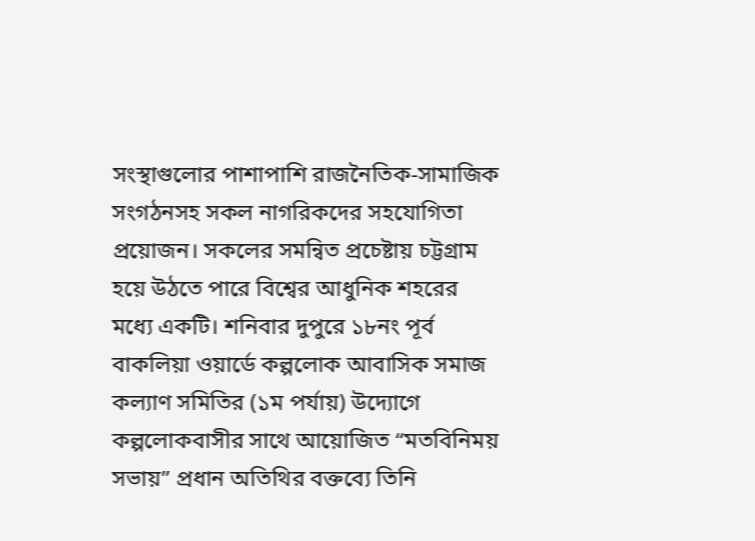সংস্থাগুলোর পাশাপাশি রাজনৈতিক-সামাজিক সংগঠনসহ সকল নাগরিকদের সহযোগিতা প্রয়োজন। সকলের সমন্বিত প্রচেষ্টায় চট্টগ্রাম হয়ে উঠতে পারে বিশ্বের আধুনিক শহরের মধ্যে একটি। শনিবার দুপুরে ১৮নং পূর্ব বাকলিয়া ওয়ার্ডে কল্পলোক আবাসিক সমাজ কল্যাণ সমিতির (১ম পর্যায়) উদ্যোগে কল্পলোকবাসীর সাথে আয়োজিত “মতবিনিময় সভায়” প্রধান অতিথির বক্তব্যে তিনি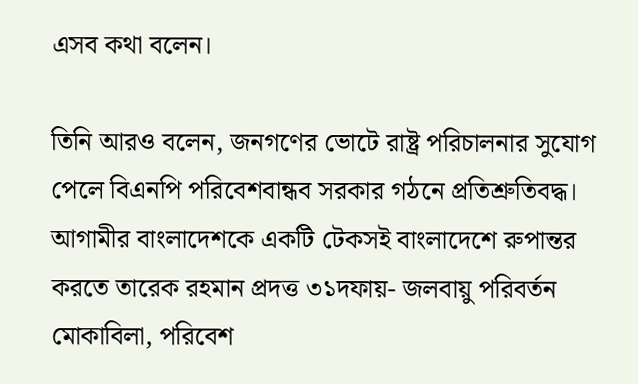এসব কথা বলেন।

তিনি আরও বলেন, জনগণের ভোটে রাষ্ট্র পরিচালনার সুযোগ পেলে বিএনপি পরিবেশবান্ধব সরকার গঠনে প্রতিশ্রুতিবদ্ধ। আগামীর বাংলাদেশকে একটি টেকসই বাংলাদেশে রুপান্তর করতে তারেক রহমান প্রদত্ত ৩১দফায়- জলবায়ু পরিবর্তন মোকাবিলা, পরিবেশ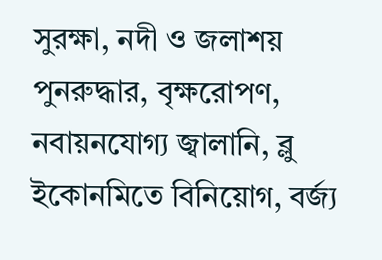সুরক্ষা, নদী ও জলাশয় পুনরুদ্ধার, বৃক্ষরোপণ, নবায়নযোগ্য জ্বালানি, ব্লু ইকোনমিতে বিনিয়োগ, বর্জ্য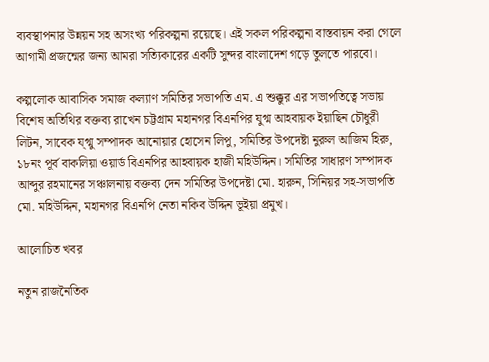ব্যবস্থাপনার উন্নয়ন সহ অসংখ্য পরিকল্পনা রয়েছে। এই সকল পরিকল্পনা বাস্তবায়ন করা গেলে আগামী প্রজন্মের জন্য আমরা সত্যিকারের একটি সুন্দর বাংলাদেশ গড়ে তুলতে পারবো।

কল্পলোক আবাসিক সমাজ কল্যাণ সমিতির সভাপতি এম. এ শুক্কুর এর সভাপতিত্বে সভায় বিশেষ অতিথির বক্তব্য রাখেন চট্টগ্রাম মহানগর বিএনপির যুগ্ম আহবায়ক ইয়াছিন চৌধুরী লিটন, সাবেক য্গ্মু সম্পাদক আনোয়ার হোসেন লিপু, সমিতির উপদেষ্টা নুরুল আজিম হিরু, ১৮নং পূর্ব বাকলিয়া ওয়ার্ড বিএনপির আহবায়ক হাজী মহিউদ্দিন। সমিতির সাধারণ সম্পাদক আব্দুর রহমানের সঞ্চালনায় বক্তব্য দেন সমিতির উপদেষ্টা মো. হারুন, সিনিয়র সহ-সভাপতি মো. মহিউদ্দিন, মহানগর বিএনপি নেতা নকিব উদ্দিন ভূইয়া প্রমুখ।

আলোচিত খবর

নতুন রাজনৈতিক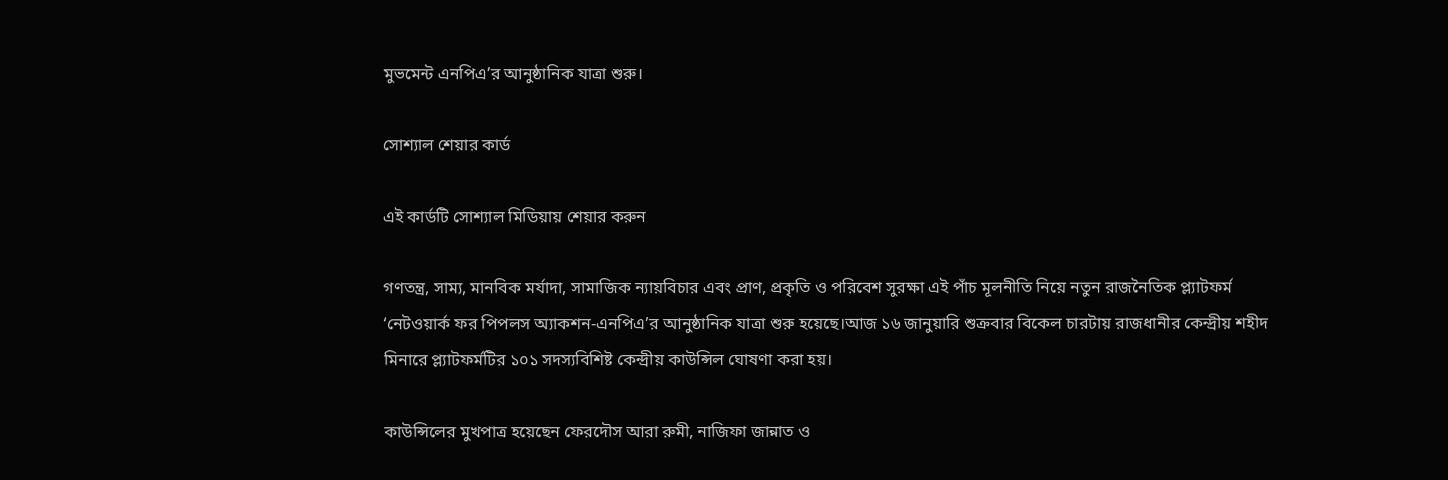মুভমেন্ট এনপিএ’র আনুষ্ঠানিক যাত্রা শুরু।

সোশ্যাল শেয়ার কার্ড

এই কার্ডটি সোশ্যাল মিডিয়ায় শেয়ার করুন

গণতন্ত্র, সাম্য, মানবিক মর্যাদা, সামাজিক ন্যায়বিচার এবং প্রাণ, প্রকৃতি ও পরিবেশ সুরক্ষা এই পাঁচ মূলনীতি নিয়ে নতুন রাজনৈতিক প্ল্যাটফর্ম ‘নেটওয়ার্ক ফর পিপলস অ্যাকশন-এনপিএ’র আনুষ্ঠানিক যাত্রা শুরু হয়েছে।আজ ১৬ জানুয়ারি শুক্রবার বিকেল চারটায় রাজধানীর কেন্দ্রীয় শহীদ মিনারে প্ল্যাটফর্মটির ১০১ সদস্যবিশিষ্ট কেন্দ্রীয় কাউন্সিল ঘোষণা করা হয়।

কাউন্সিলের মুখপাত্র হয়েছেন ফেরদৌস আরা রুমী, নাজিফা জান্নাত ও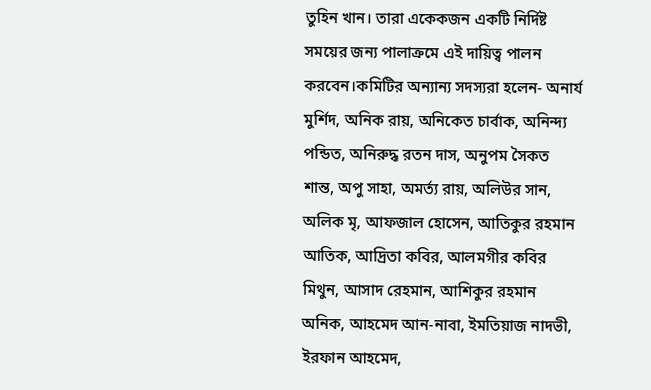তুহিন খান। তারা একেকজন একটি নির্দিষ্ট সময়ের জন্য পালাক্রমে এই দায়িত্ব পালন করবেন।কমিটির অন্যান্য সদস্যরা হলেন- অনার্য মুর্শিদ, অনিক রায়, অনিকেত চার্বাক, অনিন্দ্য পন্ডিত, অনিরুদ্ধ রতন দাস, অনুপম সৈকত শান্ত, অপু সাহা, অমর্ত্য রায়, অলিউর সান, অলিক মৃ, আফজাল হোসেন, আতিকুর রহমান আতিক, আদ্রিতা কবির, আলমগীর কবির মিথুন, আসাদ রেহমান, আশিকুর রহমান অনিক, আহমেদ আন-নাবা, ইমতিয়াজ নাদভী, ইরফান আহমেদ,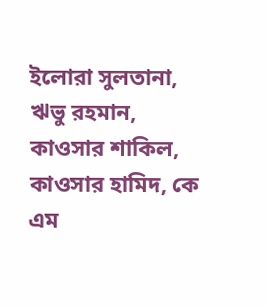ইলোরা সুলতানা, ঋভু রহমান, কাওসার শাকিল, কাওসার হামিদ, কে এম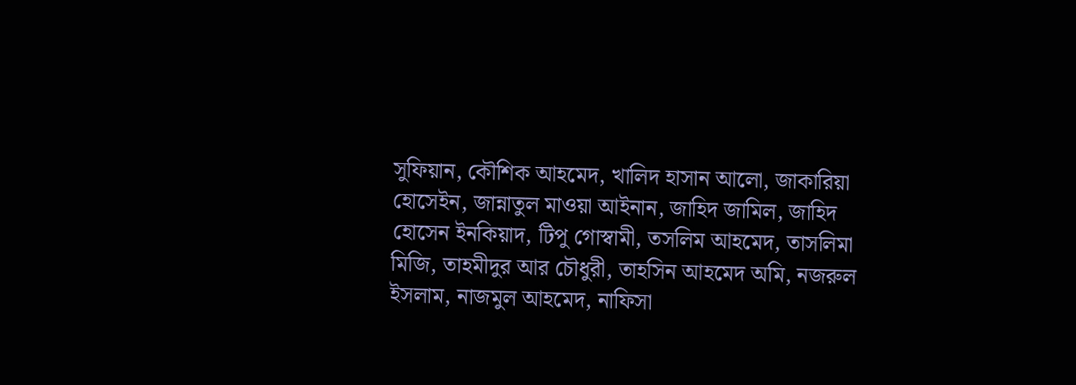সুফিয়ান, কৌশিক আহমেদ, খালিদ হাসান আলো, জাকারিয়া হোসেইন, জান্নাতুল মাওয়া আইনান, জাহিদ জামিল, জাহিদ হোসেন ইনকিয়াদ, টিপু গোস্বামী, তসলিম আহমেদ, তাসলিমা মিজি, তাহমীদুর আর চৌধুরী, তাহসিন আহমেদ অমি, নজরুল ইসলাম, নাজমুল আহমেদ, নাফিসা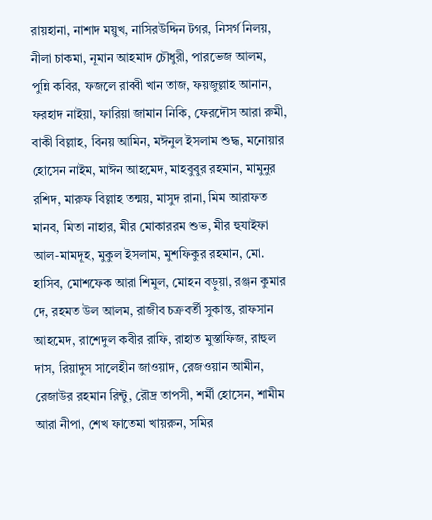রায়হানা, নাশাদ ময়ুখ, নাসিরউদ্দিন টগর, নিসর্গ নিলয়, নীলা চাকমা, নূমান আহমাদ চৌধুরী, পারভেজ আলম, পুন্নি কবির, ফজলে রাব্বী খান তাজ, ফয়জুল্লাহ আনান, ফরহাদ নাইয়া, ফারিয়া জামান নিকি, ফেরদৌস আরা রুমী, বাকী বিল্লাহ, বিনয় আমিন, মঈনুল ইসলাম শুদ্ধ, মনোয়ার হোসেন নাইম, মাঈন আহমেদ, মাহবুবুর রহমান, মামুনুর রশিদ, মারুফ বিল্লাহ তন্ময়, মাসুদ রানা, মিম আরাফত মানব, মিতা নাহার, মীর মোকাররম শুভ, মীর হুযাইফা আল-মামদূহ, মুকুল ইসলাম, মুশফিকুর রহমান, মো. হাসিব, মোশফেক আরা শিমুল, মোহন বড়ুয়া, রঞ্জন কুমার দে, রহমত উল আলম, রাজীব চক্রবর্তী সুকান্ত, রাফসান আহমেদ, রাশেদুল কবীর রাফি, রাহাত মুস্তাফিজ, রাহুল দাস, রিয়াদুস সালেহীন জাওয়াদ, রেজওয়ান আমীন, রেজাউর রহমান রিন্টু, রৌদ্র তাপসী, শর্মী হোসেন, শামীম আরা নীপা, শেখ ফাতেমা খায়রুন, সমির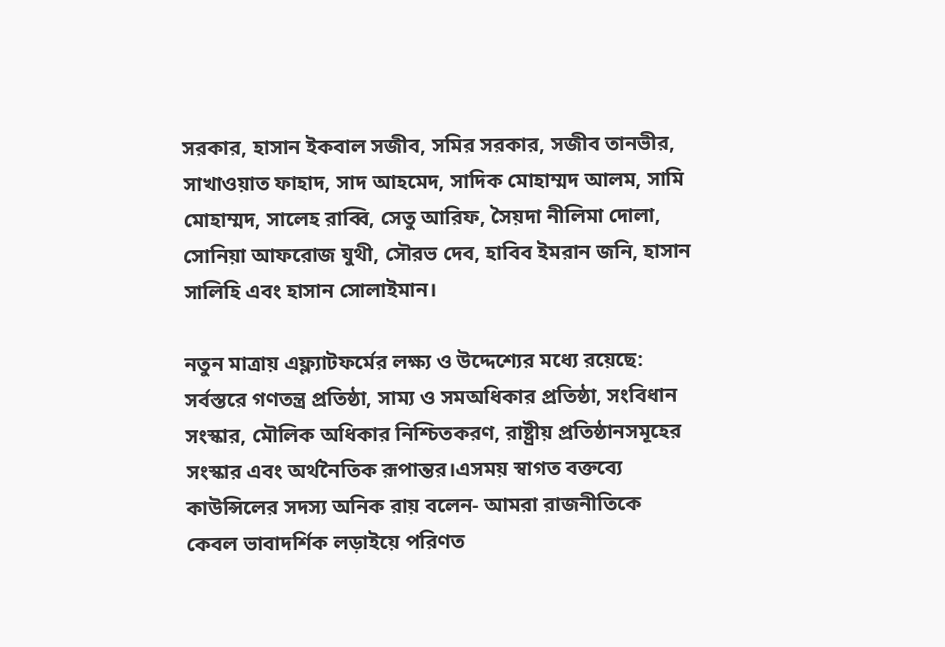সরকার, হাসান ইকবাল সজীব, সমির সরকার, সজীব তানভীর, সাখাওয়াত ফাহাদ, সাদ আহমেদ, সাদিক মোহাম্মদ আলম, সামি মোহাম্মদ, সালেহ রাব্বি, সেতু আরিফ, সৈয়দা নীলিমা দোলা, সোনিয়া আফরোজ যুথী, সৌরভ দেব, হাবিব ইমরান জনি, হাসান সালিহি এবং হাসান সোলাইমান।

নতুন মাত্রায় এফ্ল্যাটফর্মের লক্ষ্য ও উদ্দেশ্যের মধ্যে রয়েছে: সর্বস্তরে গণতন্ত্র প্রতিষ্ঠা, সাম্য ও সমঅধিকার প্রতিষ্ঠা, সংবিধান সংস্কার, মৌলিক অধিকার নিশ্চিতকরণ, রাষ্ট্রীয় প্রতিষ্ঠানসমূহের সংস্কার এবং অর্থনৈতিক রূপান্তর।এসময় স্বাগত বক্তব্যে কাউন্সিলের সদস্য অনিক রায় বলেন- আমরা রাজনীতিকে কেবল ভাবাদর্শিক লড়াইয়ে পরিণত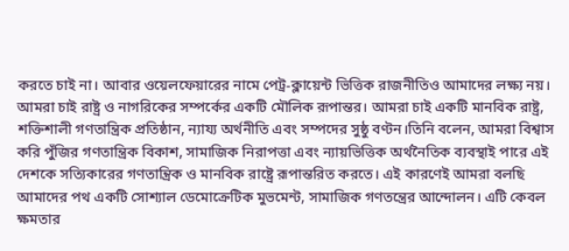করতে চাই না। আবার ওয়েলফেয়ারের নামে পেট্র-ক্লায়েন্ট ভিত্তিক রাজনীতিও আমাদের লক্ষ্য নয়। আমরা চাই রাষ্ট্র ও নাগরিকের সম্পর্কের একটি মৌলিক রূপান্তর। আমরা চাই একটি মানবিক রাষ্ট্র, শক্তিশালী গণতান্ত্রিক প্রতিষ্ঠান, ন্যায্য অর্থনীতি এবং সম্পদের সুষ্ঠু বণ্টন।তিনি বলেন, আমরা বিশ্বাস করি পুঁজির গণতান্ত্রিক বিকাশ, সামাজিক নিরাপত্তা এবং ন্যায়ভিত্তিক অর্থনৈতিক ব্যবস্থাই পারে এই দেশকে সত্যিকারের গণতান্ত্রিক ও মানবিক রাষ্ট্রে রূপান্তরিত করতে। এই কারণেই আমরা বলছি আমাদের পথ একটি সোশ্যাল ডেমোক্রেটিক মুভমেন্ট, সামাজিক গণতন্ত্রের আন্দোলন। এটি কেবল ক্ষমতার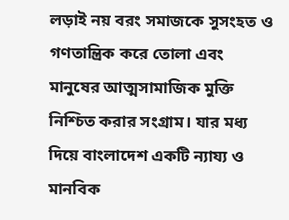লড়াই নয় বরং সমাজকে সুসংহত ও গণতান্ত্রিক করে তোলা এবং মানুষের আত্মসামাজিক মুক্তি নিশ্চিত করার সংগ্রাম। যার মধ্য দিয়ে বাংলাদেশ একটি ন্যায্য ও মানবিক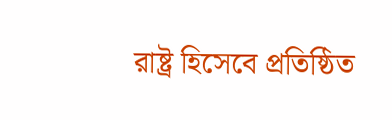রাষ্ট্র হিসেবে প্রতিষ্ঠিত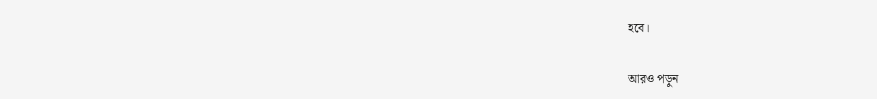হবে।

আরও পড়ুন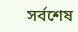সর্বশেষ